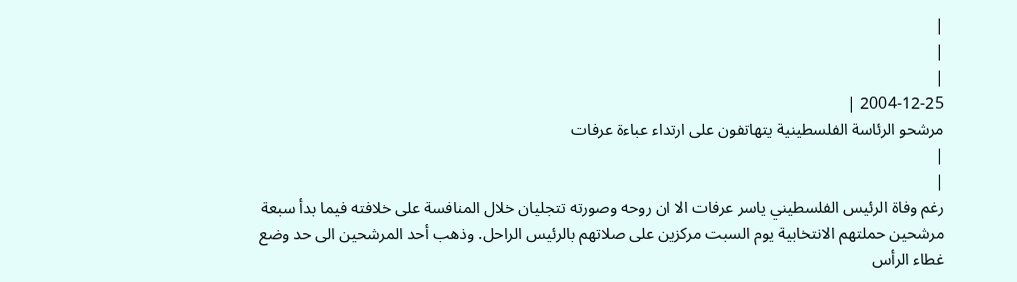|
|
|
2004-12-25 |
مرشحو الرئاسة الفلسطينية يتهاتفون على ارتداء عباءة عرفات
|
|
رغم وفاة الرئيس الفلسطيني ياسر عرفات الا ان روحه وصورته تتجليان خلال المنافسة على خلافته فيما بدأ سبعة مرشحين حملتهم الانتخابية يوم السبت مركزين على صلاتهم بالرئيس الراحل. وذهب أحد المرشحين الى حد وضع غطاء الرأس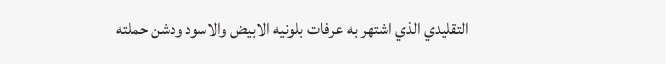التقليدي الذي اشتهر به عرفات بلونيه الابيض والاسود ودشن حملته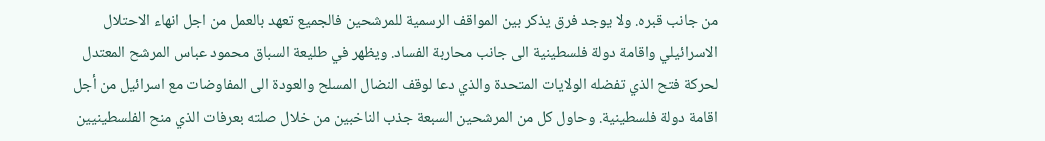من جانب قبره. ولا يوجد فرق يذكر بين المواقف الرسمية للمرشحين فالجميع تعهد بالعمل من اجل انهاء الاحتلال الاسرائيلي واقامة دولة فلسطينية الى جانب محاربة الفساد. ويظهر في طليعة السباق محمود عباس المرشح المعتدل لحركة فتح الذي تفضله الولايات المتحدة والذي دعا لوقف النضال المسلح والعودة الى المفاوضات مع اسرائيل من أجل اقامة دولة فلسطينية. وحاول كل من المرشحين السبعة جذب الناخبين من خلال صلته بعرفات الذي منح الفلسطينيين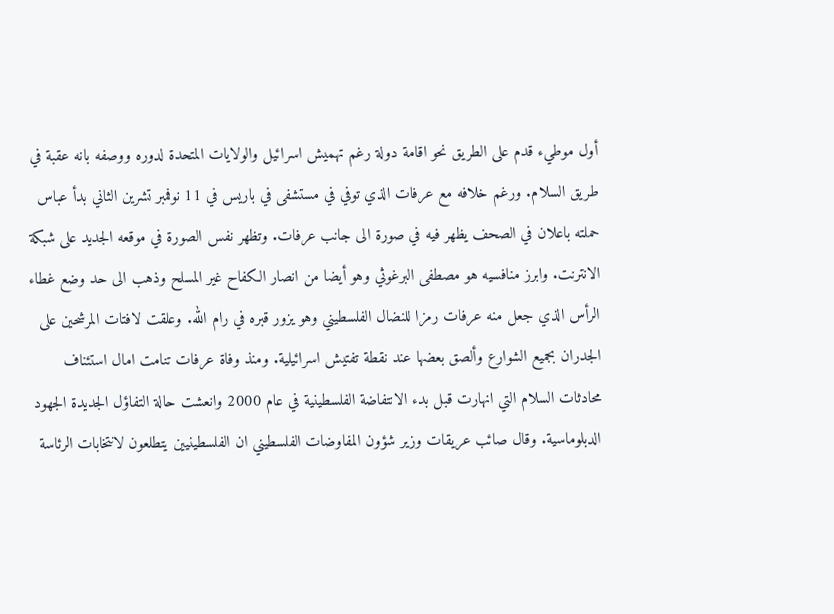أول موطيء قدم على الطريق نحو اقامة دولة رغم تهميش اسرائيل والولايات المتحدة لدوره ووصفه بانه عقبة في طريق السلام. ورغم خلافه مع عرفات الذي توفي في مستشفى في باريس في 11 نوفمبر تشرين الثاني بدأ عباس حملته باعلان في الصحف يظهر فيه في صورة الى جانب عرفات. وتظهر نفس الصورة في موقعه الجديد على شبكة الانترنت. وابرز منافسيه هو مصطفى البرغوثي وهو أيضا من انصار الكفاح غير المسلح وذهب الى حد وضع غطاء الرأس الذي جعل منه عرفات رمزا للنضال الفلسطيني وهو يزور قبره في رام الله. وعلقت لافتات المرشحين على الجدران بجميع الشوارع وألصق بعضها عند نقطة تفتيش اسرائيلية. ومنذ وفاة عرفات تنامت امال استئناف محادثات السلام التي انهارت قبل بدء الانتفاضة الفلسطينية في عام 2000 وانعشت حالة التفاؤل الجديدة الجهود الدبلوماسية. وقال صائب عريقات وزير شؤون المفاوضات الفلسطيني ان الفلسطينيين يتطلعون لانتخابات الرئاسة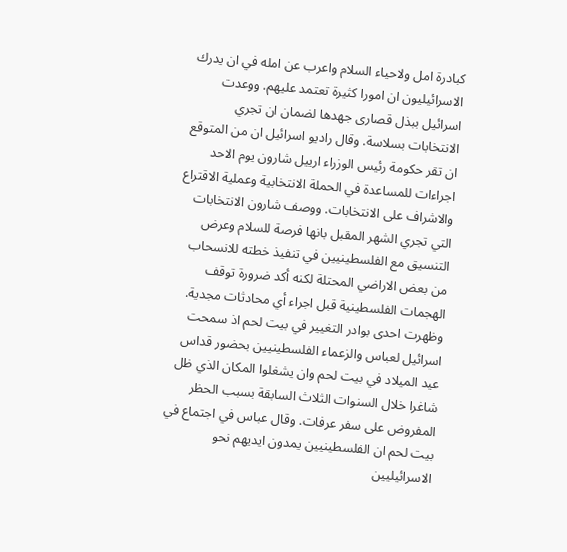كبادرة امل ولاحياء السلام واعرب عن امله في ان يدرك الاسرائيليون ان امورا كثيرة تعتمد عليهم. ووعدت اسرائيل ببذل قصارى جهدها لضمان ان تجري الانتخابات بسلاسة. وقال راديو اسرائيل ان من المتوقع ان تقر حكومة رئيس الوزراء ارييل شارون يوم الاحد اجراءات للمساعدة في الحملة الانتخابية وعملية الاقتراع والاشراف على الانتخابات. ووصف شارون الانتخابات التي تجري الشهر المقبل بانها فرصة للسلام وعرض التنسيق مع الفلسطينيين في تنفيذ خطته للانسحاب من بعض الاراضي المحتلة لكنه أكد ضرورة توقف الهجمات الفلسطينية قبل اجراء أي محادثات مجدية. وظهرت احدى بوادر التغيير في بيت لحم اذ سمحت اسرائيل لعباس والزعماء الفلسطينيين بحضور قداس عيد الميلاد في بيت لحم وان يشغلوا المكان الذي ظل شاغرا خلال السنوات الثلاث السابقة بسبب الحظر المفروض على سفر عرفات. وقال عباس في اجتماع في بيت لحم ان الفلسطينيين يمدون ايديهم نحو الاسرائيليين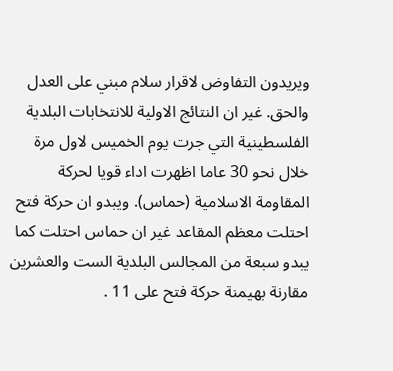ويريدون التفاوض لاقرار سلام مبني على العدل والحق. غير ان النتائج الاولية للانتخابات البلدية الفلسطينية التي جرت يوم الخميس لاول مرة خلال نحو 30 عاما اظهرت اداء قويا لحركة المقاومة الاسلامية (حماس). ويبدو ان حركة فتح احتلت معظم المقاعد غير ان حماس احتلت كما يبدو سبعة من المجالس البلدية الست والعشرين مقارنة بهيمنة حركة فتح على 11 .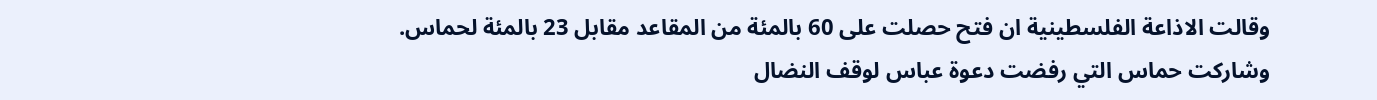وقالت الاذاعة الفلسطينية ان فتح حصلت على 60 بالمئة من المقاعد مقابل 23 بالمئة لحماس. وشاركت حماس التي رفضت دعوة عباس لوقف النضال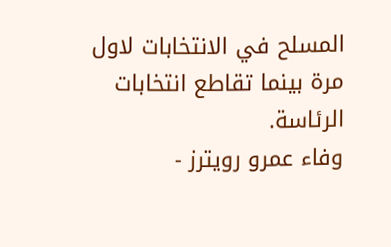المسلح في الانتخابات لاول مرة بينما تقاطع انتخابات الرئاسة.
وفاء عمرو رويترز -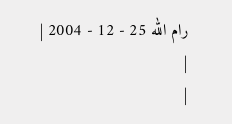رام الله 25 - 12 - 2004 |
|
|